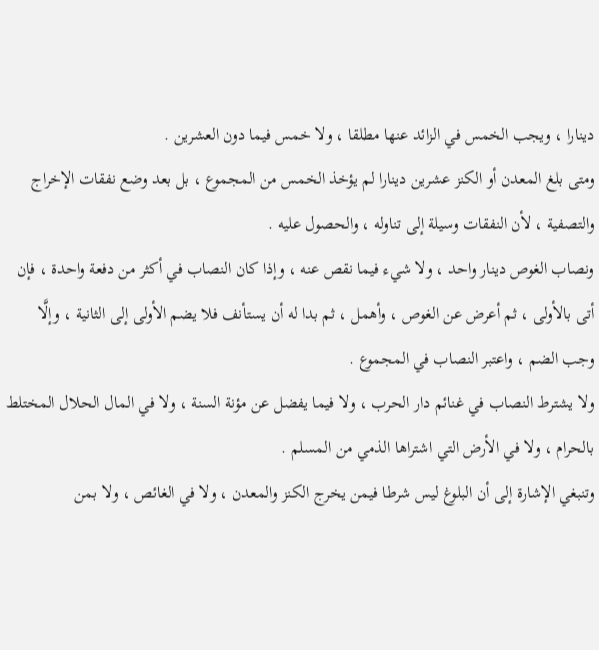دينارا ، ويجب الخمس في الزائد عنها مطلقا ، ولا خمس فيما دون العشرين .
ومتى بلغ المعدن أو الكنز عشرين دينارا لم يؤخذ الخمس من المجموع ، بل بعد وضع نفقات الإخراج والتصفية ، لأن النفقات وسيلة إلى تناوله ، والحصول عليه .
ونصاب الغوص دينار واحد ، ولا شيء فيما نقص عنه ، وإذا كان النصاب في أكثر من دفعة واحدة ، فإن أتى بالأولى ، ثم أعرض عن الغوص ، وأهمل ، ثم بدا له أن يستأنف فلا يضم الأولى إلى الثانية ، وإلَّا وجب الضم ، واعتبر النصاب في المجموع .
ولا يشترط النصاب في غنائم دار الحرب ، ولا فيما يفضل عن مؤنة السنة ، ولا في المال الحلال المختلط بالحرام ، ولا في الأرض التي اشتراها الذمي من المسلم .
وتنبغي الإشارة إلى أن البلوغ ليس شرطا فيمن يخرج الكنز والمعدن ، ولا في الغائص ، ولا بمن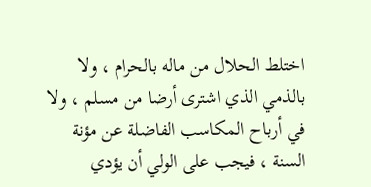اختلط الحلال من ماله بالحرام ، ولا بالذمي الذي اشترى أرضا من مسلم ، ولا في أرباح المكاسب الفاضلة عن مؤنة السنة ، فيجب على الولي أن يؤدي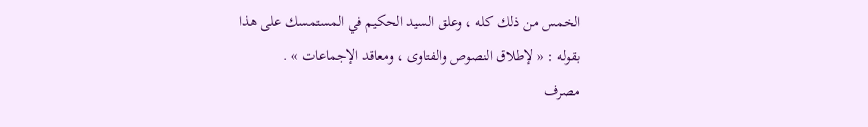الخمس من ذلك كله ، وعلق السيد الحكيم في المستمسك على هذا بقوله : « لإطلاق النصوص والفتاوى ، ومعاقد الإجماعات » .
مصرف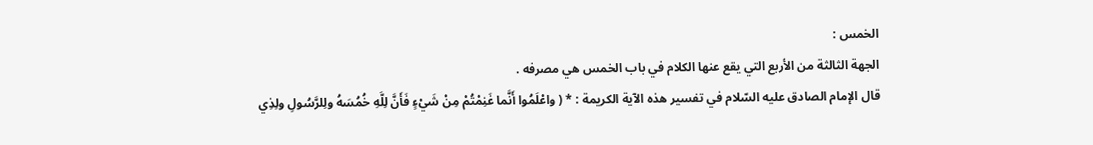الخمس :
الجهة الثالثة من الأربع التي يقع عنها الكلام في باب الخمس هي مصرفه .
قال الإمام الصادق عليه السّلام في تفسير هذه الآية الكريمة : * ( واعْلَمُوا أَنَّما غَنِمْتُمْ مِنْ شَيْءٍ فَأَنَّ لِلَّهِ خُمُسَهُ ولِلرَّسُولِ ولِذِي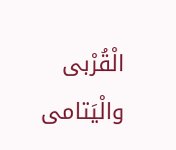الْقُرْبى والْيَتامى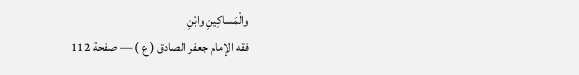والْمَساكِينِ وابْنِ
فقه الإمام جعفر الصادق ( ع ) — صفحة 112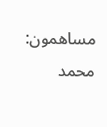مساهمون: محمد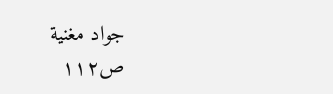جواد مغنية
ص١١٢